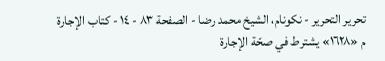تحرير التحرير - نکونام، الشيخ محمد رضا - الصفحة ٨٣ - ١٤ - كتاب الإجارة
م «١٦٢٨» يشترط في صحّة الإجارة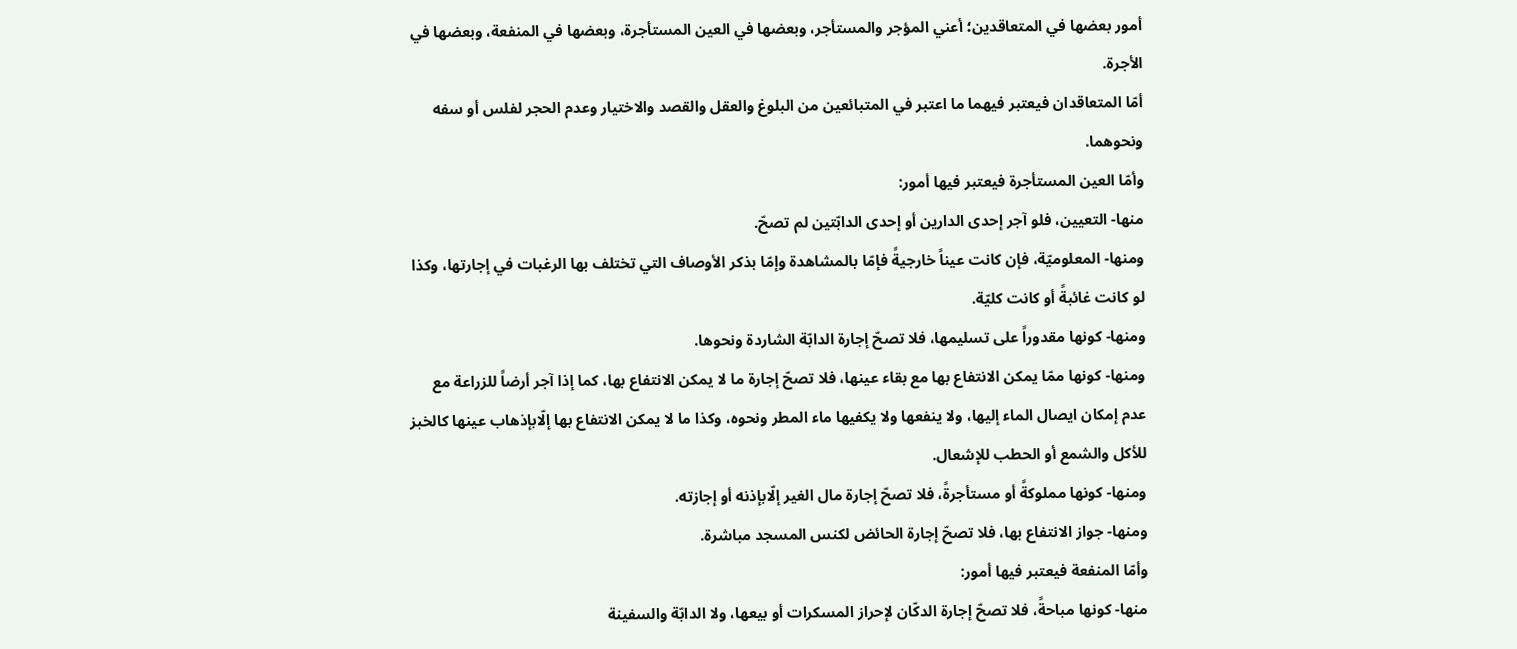أمور بعضها في المتعاقدين؛ أعني المؤجر والمستأجر، وبعضها في العين المستأجرة، وبعضها في المنفعة، وبعضها في الأجرة.
أمّا المتعاقدان فيعتبر فيهما ما اعتبر في المتبائعين من البلوغ والعقل والقصد والاختيار وعدم الحجر لفلس أو سفه ونحوهما.
وأمّا العين المستأجرة فيعتبر فيها أمور:
منها- التعيين، فلو آجر إحدى الدارين أو إحدى الدابّتين لم تصحّ.
ومنها- المعلوميّة، فإن كانت عيناً خارجيةً فإمّا بالمشاهدة وإمّا بذكر الأوصاف التي تختلف بها الرغبات في إجارتها، وكذا لو كانت غائبةً أو كانت كليّة.
ومنها- كونها مقدوراً على تسليمها، فلا تصحّ إجارة الدابّة الشاردة ونحوها.
ومنها- كونها ممّا يمكن الانتفاع بها مع بقاء عينها، فلا تصحّ إجارة ما لا يمكن الانتفاع بها، كما إذا آجر أرضاً للزراعة مع عدم إمكان ايصال الماء إليها، ولا ينفعها ولا يكفيها ماء المطر ونحوه، وكذا ما لا يمكن الانتفاع بها إلّابإذهاب عينها كالخبز للأكل والشمع أو الحطب للإشعال.
ومنها- كونها مملوكةً أو مستأجرةً، فلا تصحّ إجارة مال الغير إلّابإذنه أو إجازته.
ومنها- جواز الانتفاع بها، فلا تصحّ إجارة الحائض لكنس المسجد مباشرة.
وأمّا المنفعة فيعتبر فيها أمور:
منها- كونها مباحةً، فلا تصحّ إجارة الدكّان لإحراز المسكرات أو بيعها، ولا الدابّة والسفينة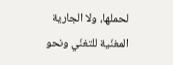لحملها، ولا الجارية المغنّية للتغنّي ونحو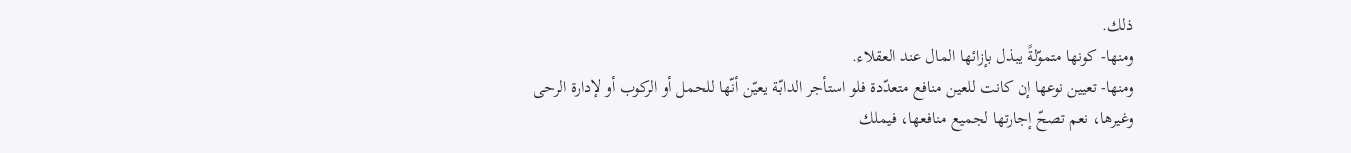ذلك.
ومنها- كونها متموّلةً يبذل بإزائها المال عند العقلاء.
ومنها- تعيين نوعها إن كانت للعين منافع متعدّدة فلو استأجر الدابّة يعيّن أنّها للحمل أو الركوب أو لإدارة الرحى وغيرها، نعم تصحّ إجارتها لجميع منافعها، فيملك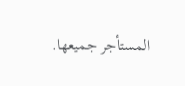المستأجر جميعها.